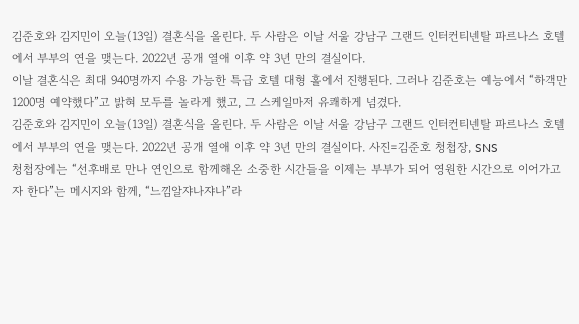김준호와 김지민이 오늘(13일) 결혼식을 올린다. 두 사람은 이날 서울 강남구 그랜드 인터컨티넨탈 파르나스 호텔에서 부부의 연을 맺는다. 2022년 공개 열애 이후 약 3년 만의 결실이다.
이날 결혼식은 최대 940명까지 수용 가능한 특급 호텔 대형 홀에서 진행된다. 그러나 김준호는 예능에서 “하객만 1200명 예약했다”고 밝혀 모두를 놀라게 했고, 그 스케일마저 유쾌하게 넘겼다.
김준호와 김지민이 오늘(13일) 결혼식을 올린다. 두 사람은 이날 서울 강남구 그랜드 인터컨티넨탈 파르나스 호텔에서 부부의 연을 맺는다. 2022년 공개 열애 이후 약 3년 만의 결실이다. 사진=김준호 청첩장, SNS
청첩장에는 “선후배로 만나 연인으로 함께해온 소중한 시간들을 이제는 부부가 되어 영원한 시간으로 이어가고자 한다”는 메시지와 함께, “느낌알쟈나쟈나”라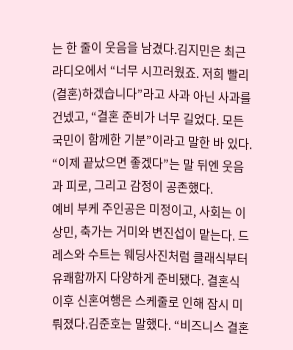는 한 줄이 웃음을 남겼다.김지민은 최근 라디오에서 “너무 시끄러웠죠. 저희 빨리 (결혼)하겠습니다”라고 사과 아닌 사과를 건넸고, “결혼 준비가 너무 길었다. 모든 국민이 함께한 기분”이라고 말한 바 있다. “이제 끝났으면 좋겠다”는 말 뒤엔 웃음과 피로, 그리고 감정이 공존했다.
예비 부케 주인공은 미정이고, 사회는 이상민, 축가는 거미와 변진섭이 맡는다. 드레스와 수트는 웨딩사진처럼 클래식부터 유쾌함까지 다양하게 준비됐다. 결혼식 이후 신혼여행은 스케줄로 인해 잠시 미뤄졌다.김준호는 말했다. “비즈니스 결혼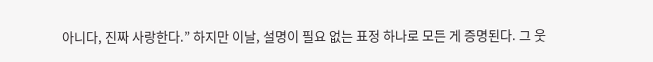아니다, 진짜 사랑한다.” 하지만 이날, 설명이 필요 없는 표정 하나로 모든 게 증명된다. 그 웃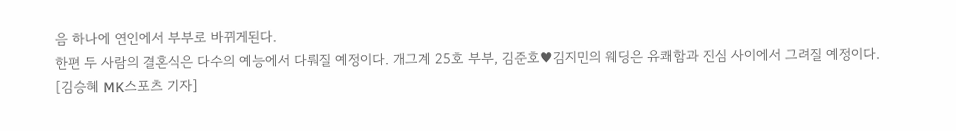음 하나에 연인에서 부부로 바뀌게된다.
한편 두 사람의 결혼식은 다수의 예능에서 다뤄질 예정이다. 개그계 25호 부부, 김준호♥김지민의 웨딩은 유쾌함과 진심 사이에서 그려질 예정이다.
[김승혜 MK스포츠 기자]